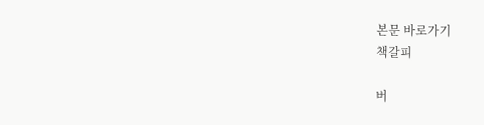본문 바로가기
책갈피

버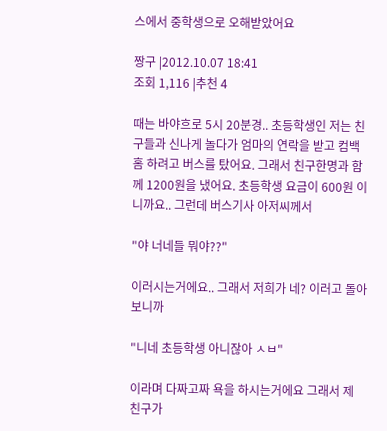스에서 중학생으로 오해받았어요

짱구 |2012.10.07 18:41
조회 1,116 |추천 4

때는 바야흐로 5시 20분경.. 초등학생인 저는 친구들과 신나게 놀다가 엄마의 연락을 받고 컴백홈 하려고 버스를 탔어요. 그래서 친구한명과 함께 1200원을 냈어요. 초등학생 요금이 600원 이니까요.. 그런데 버스기사 아저씨께서

"야 너네들 뭐야??"

이러시는거에요.. 그래서 저희가 네? 이러고 돌아보니까

"니네 초등학생 아니잖아 ㅅㅂ"

이라며 다짜고짜 욕을 하시는거에요 그래서 제 친구가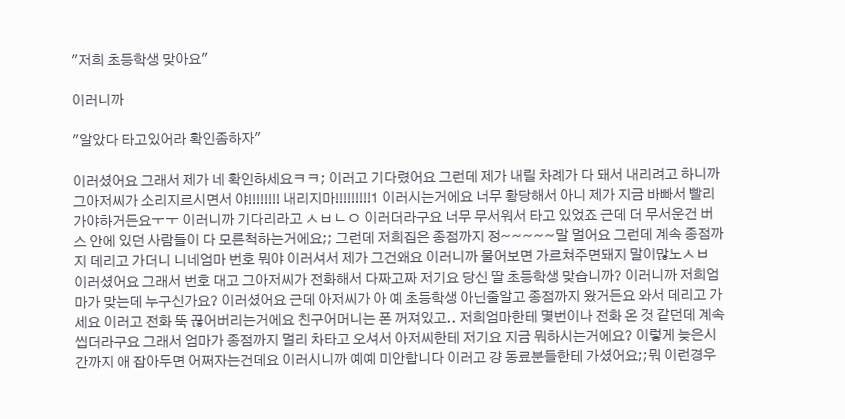"저희 초등학생 맞아요"

이러니까

"알았다 타고있어라 확인좀하자"

이러셨어요 그래서 제가 네 확인하세요ㅋㅋ; 이러고 기다렸어요 그런데 제가 내릴 차례가 다 돼서 내리려고 하니까 그아저씨가 소리지르시면서 야!!!!!!!! 내리지마!!!!!!!!!1 이러시는거에요 너무 황당해서 아니 제가 지금 바빠서 빨리 가야하거든요ㅜㅜ 이러니까 기다리라고 ㅅㅂㄴㅇ 이러더라구요 너무 무서워서 타고 있었죠 근데 더 무서운건 버스 안에 있던 사람들이 다 모른척하는거에요;; 그런데 저희집은 종점까지 정~~~~~말 멀어요 그런데 계속 종점까지 데리고 가더니 니네엄마 번호 뭐야 이러셔서 제가 그건왜요 이러니까 물어보면 가르쳐주면돼지 말이많노ㅅㅂ 이러셨어요 그래서 번호 대고 그아저씨가 전화해서 다짜고짜 저기요 당신 딸 초등학생 맞습니까? 이러니까 저희엄마가 맞는데 누구신가요? 이러셨어요 근데 아저씨가 아 예 초등학생 아닌줄알고 종점까지 왔거든요 와서 데리고 가세요 이러고 전화 뚝 끊어버리는거에요 친구어머니는 폰 꺼져있고.. 저희엄마한테 몇번이나 전화 온 것 같던데 계속 씹더라구요 그래서 엄마가 종점까지 멀리 차타고 오셔서 아저씨한테 저기요 지금 뭐하시는거에요? 이렇게 늦은시간까지 애 잡아두면 어쩌자는건데요 이러시니까 예예 미안합니다 이러고 걍 동료분들한테 가셨어요;;뭐 이런경우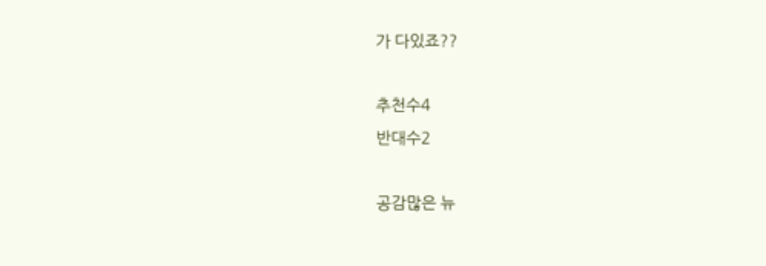가 다있죠??

추천수4
반대수2

공감많은 뉴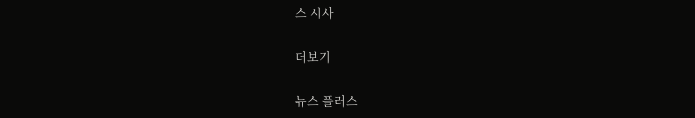스 시사

더보기

뉴스 플러스